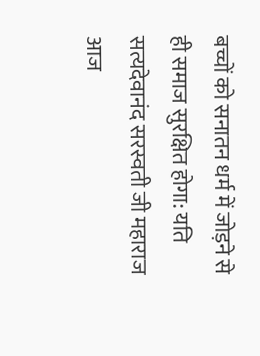बच्चों को सनातन धर्म में जोड़ने से ही समाज सुरक्षित होगा: यति सत्यदेवानंद सरस्वती जी महाराज
आज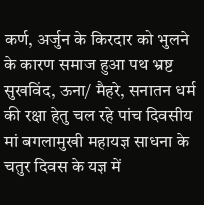कर्ण, अर्जुन के किरदार को भुलने के कारण समाज हुआ पथ भ्रष्ट
सुखविंद, ऊना/ मैहरे, सनातन धर्म की रक्षा हेतु चल रहे पांच दिवसीय मां बगलामुखी महायज्ञ साधना के चतुर दिवस के यज्ञ में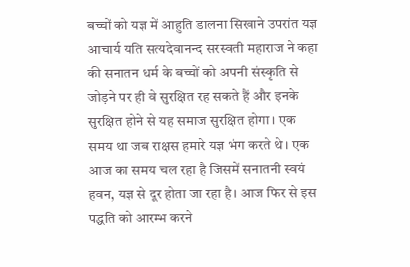बच्चों को यज्ञ में आहुति डालना सिखाने उपरांत यज्ञ आचार्य यति सत्यदेवानन्द सरस्वती महाराज ने कहा की सनातन धर्म के बच्चों को अपनी संस्कृति से जोड़ने पर ही वे सुरक्षित रह सकते हैं और इनके सुरक्षित होने से यह समाज सुरक्षित होगा। एक समय था जब राक्षस हमारे यज्ञ भंग करते थे। एक आज का समय चल रहा है जिसमें सनातनी स्वयं हवन, यज्ञ से दूर होता जा रहा है। आज फिर से इस पद्धति को आरम्भ करने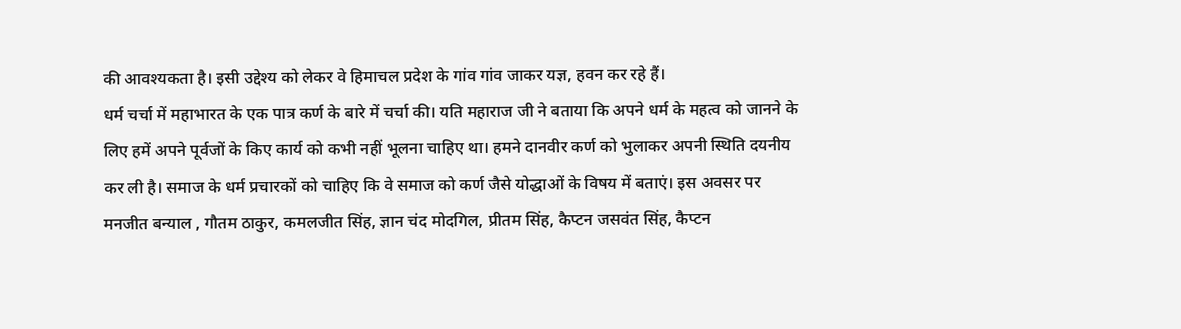की आवश्यकता है। इसी उद्देश्य को लेकर वे हिमाचल प्रदेश के गांव गांव जाकर यज्ञ, हवन कर रहे हैं।
धर्म चर्चा में महाभारत के एक पात्र कर्ण के बारे में चर्चा की। यति महाराज जी ने बताया कि अपने धर्म के महत्व को जानने के लिए हमें अपने पूर्वजों के किए कार्य को कभी नहीं भूलना चाहिए था। हमने दानवीर कर्ण को भुलाकर अपनी स्थिति दयनीय कर ली है। समाज के धर्म प्रचारकों को चाहिए कि वे समाज को कर्ण जैसे योद्धाओं के विषय में बताएं। इस अवसर पर मनजीत बन्याल , गौतम ठाकुर, कमलजीत सिंह, ज्ञान चंद मोदगिल, प्रीतम सिंह, कैप्टन जसवंत सिंह, कैप्टन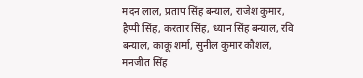मदन लाल, प्रताप सिंह बन्याल, राजेश कुमार, हैप्पी सिंह, करतार सिंह, ध्यान सिंह बन्याल, रवि बन्याल, काकू शर्मा, सुनील कुमार कौशल, मनजीत सिंह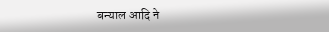बन्याल आदि ने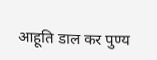आहूति डाल कर पुण्य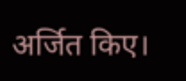अर्जित किए।